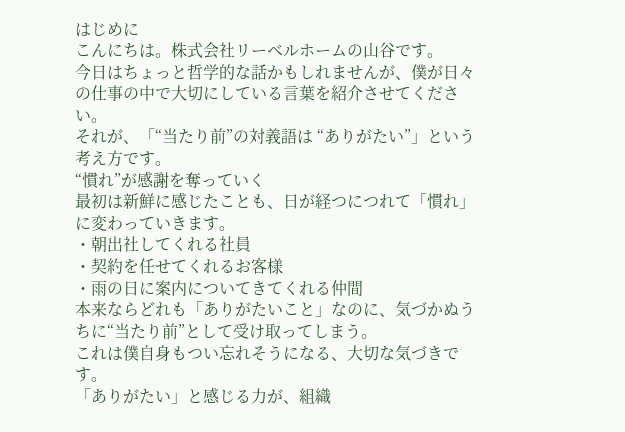はじめに
こんにちは。株式会社リーベルホームの山谷です。
今日はちょっと哲学的な話かもしれませんが、僕が日々の仕事の中で大切にしている言葉を紹介させてください。
それが、「“当たり前”の対義語は “ありがたい”」という考え方です。
“慣れ”が感謝を奪っていく
最初は新鮮に感じたことも、日が経つにつれて「慣れ」に変わっていきます。
・朝出社してくれる社員
・契約を任せてくれるお客様
・雨の日に案内についてきてくれる仲間
本来ならどれも「ありがたいこと」なのに、気づかぬうちに“当たり前”として受け取ってしまう。
これは僕自身もつい忘れそうになる、大切な気づきです。
「ありがたい」と感じる力が、組織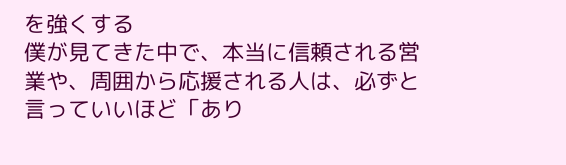を強くする
僕が見てきた中で、本当に信頼される営業や、周囲から応援される人は、必ずと言っていいほど「あり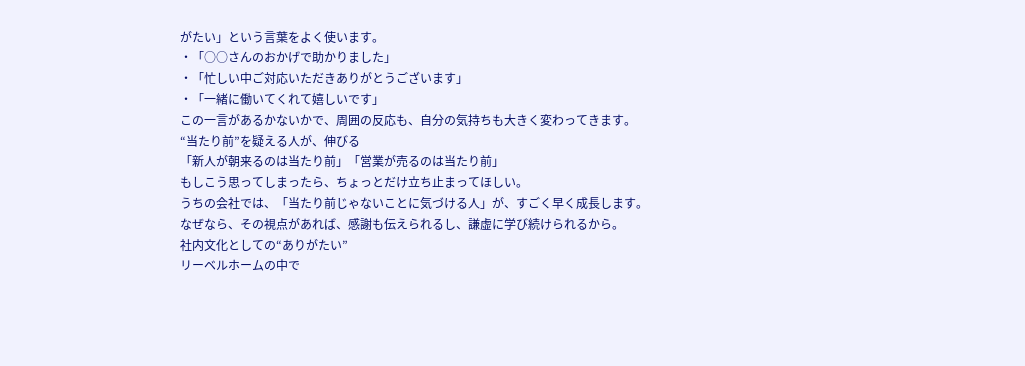がたい」という言葉をよく使います。
・「○○さんのおかげで助かりました」
・「忙しい中ご対応いただきありがとうございます」
・「一緒に働いてくれて嬉しいです」
この一言があるかないかで、周囲の反応も、自分の気持ちも大きく変わってきます。
“当たり前”を疑える人が、伸びる
「新人が朝来るのは当たり前」「営業が売るのは当たり前」
もしこう思ってしまったら、ちょっとだけ立ち止まってほしい。
うちの会社では、「当たり前じゃないことに気づける人」が、すごく早く成長します。
なぜなら、その視点があれば、感謝も伝えられるし、謙虚に学び続けられるから。
社内文化としての“ありがたい”
リーベルホームの中で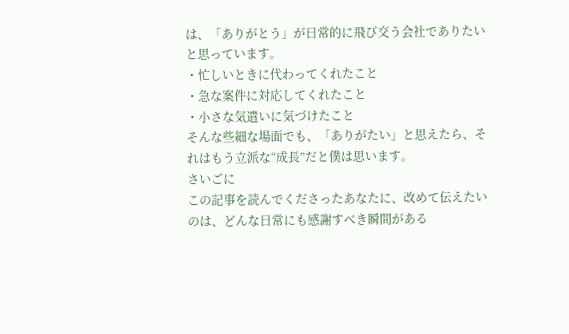は、「ありがとう」が日常的に飛び交う会社でありたいと思っています。
・忙しいときに代わってくれたこと
・急な案件に対応してくれたこと
・小さな気遣いに気づけたこと
そんな些細な場面でも、「ありがたい」と思えたら、それはもう立派な“成長”だと僕は思います。
さいごに
この記事を読んでくださったあなたに、改めて伝えたいのは、どんな日常にも感謝すべき瞬間がある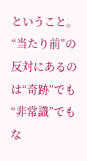ということ。
“当たり前”の反対にあるのは“奇跡”でも“非常識”でもな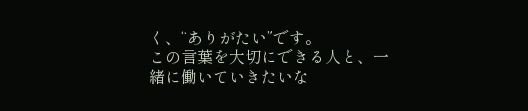く、“ありがたい”です。
この言葉を大切にできる人と、一緒に働いていきたいな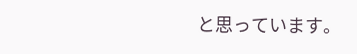と思っています。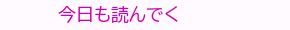今日も読んでく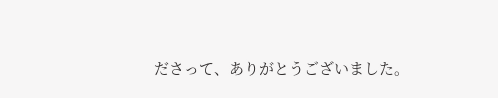ださって、ありがとうございました。